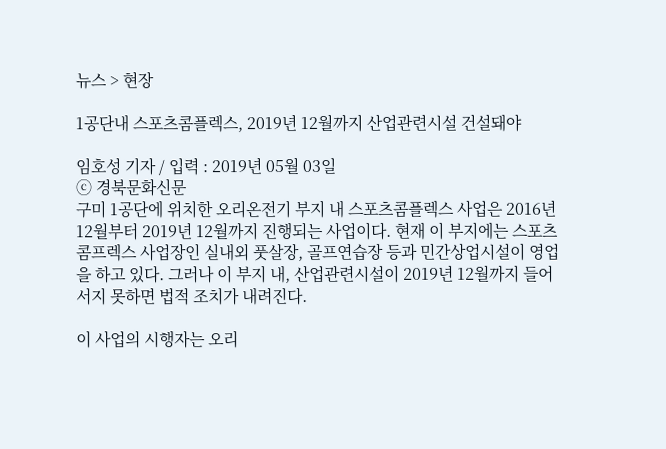뉴스 > 현장

1공단내 스포츠콤플렉스, 2019년 12월까지 산업관련시설 건설돼야

임호성 기자 / 입력 : 2019년 05월 03일
ⓒ 경북문화신문
구미 1공단에 위치한 오리온전기 부지 내 스포츠콤플렉스 사업은 2016년 12월부터 2019년 12월까지 진행되는 사업이다. 현재 이 부지에는 스포츠 콤프렉스 사업장인 실내외 풋살장, 골프연습장 등과 민간상업시설이 영업을 하고 있다. 그러나 이 부지 내, 산업관련시설이 2019년 12월까지 들어서지 못하면 법적 조치가 내려진다.

이 사업의 시행자는 오리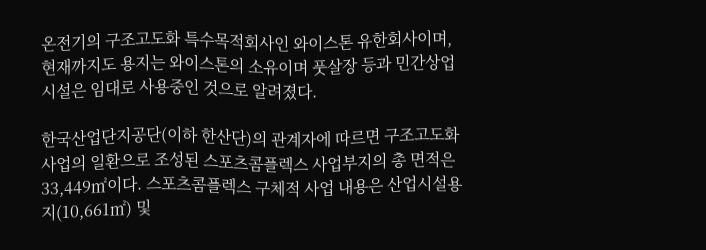온전기의 구조고도화 특수목적회사인 와이스톤 유한회사이며, 현재까지도 용지는 와이스톤의 소유이며 풋살장 등과 민간상업시설은 임대로 사용중인 것으로 알려졌다.

한국산업단지공단(이하 한산단)의 관계자에 따르면 구조고도화사업의 일환으로 조성된 스포츠콤플렉스 사업부지의 총 면적은 33,449㎡이다. 스포츠콤플렉스 구체적 사업 내용은 산업시설용지(10,661㎡) 및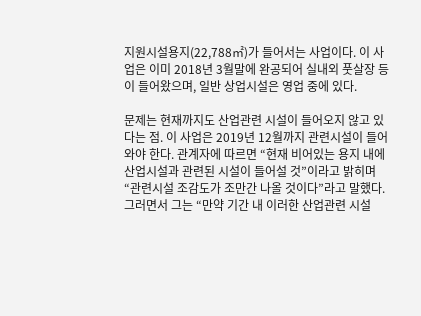지원시설용지(22,788㎡)가 들어서는 사업이다. 이 사업은 이미 2018년 3월말에 완공되어 실내외 풋살장 등이 들어왔으며, 일반 상업시설은 영업 중에 있다.

문제는 현재까지도 산업관련 시설이 들어오지 않고 있다는 점. 이 사업은 2019년 12월까지 관련시설이 들어와야 한다. 관계자에 따르면 “현재 비어있는 용지 내에 산업시설과 관련된 시설이 들어설 것”이라고 밝히며 “관련시설 조감도가 조만간 나올 것이다”라고 말했다. 그러면서 그는 “만약 기간 내 이러한 산업관련 시설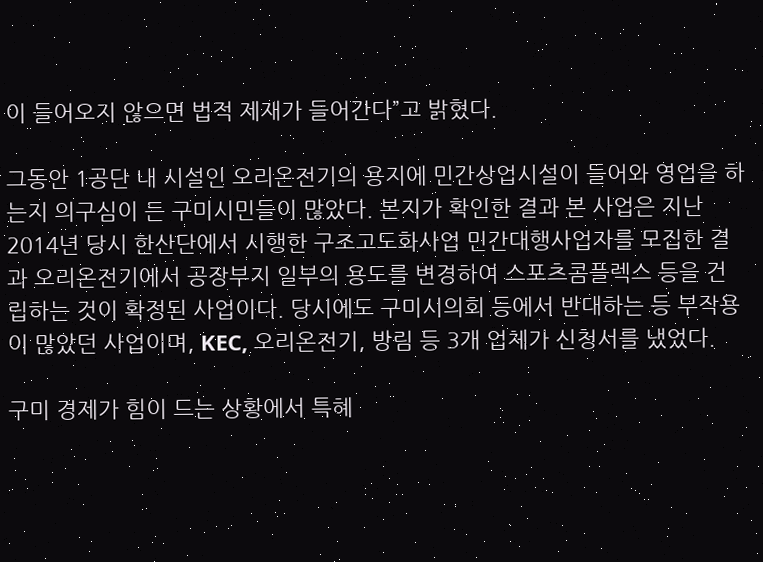이 들어오지 않으면 법적 제재가 들어간다”고 밝혔다.

그동안 1공단 내 시설인 오리온전기의 용지에 민간상업시설이 들어와 영업을 하는지 의구심이 든 구미시민들이 많았다. 본지가 확인한 결과 본 사업은 지난 2014년 당시 한산단에서 시행한 구조고도화사업 민간대행사업자를 모집한 결과 오리온전기에서 공장부지 일부의 용도를 변경하여 스포츠콤플렉스 등을 건립하는 것이 확정된 사업이다. 당시에도 구미시의회 등에서 반대하는 등 부작용이 많았던 사업이며, KEC, 오리온전기, 방림 등 3개 업체가 신청서를 냈었다.

구미 경제가 힘이 드는 상황에서 특혜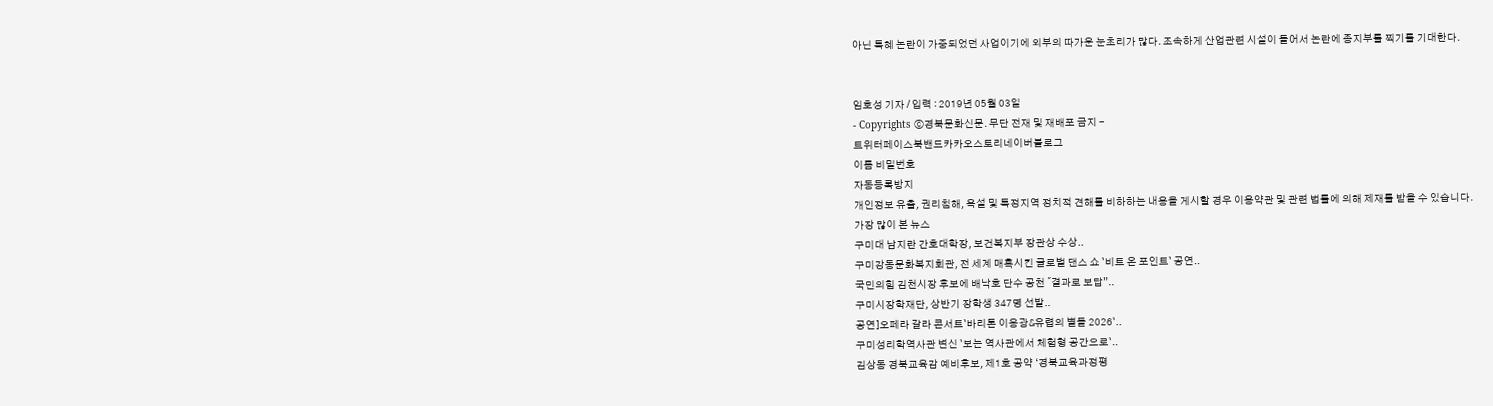아닌 특혜 논란이 가중되었던 사업이기에 외부의 따가운 눈초리가 많다. 조속하게 산업관련 시설이 들어서 논란에 종지부를 찍기를 기대한다.


임호성 기자 / 입력 : 2019년 05월 03일
- Copyrights ⓒ경북문화신문. 무단 전재 및 재배포 금지 -
트위터페이스북밴드카카오스토리네이버블로그
이름 비밀번호
자동등록방지
개인정보 유출, 권리침해, 욕설 및 특정지역 정치적 견해를 비하하는 내용을 게시할 경우 이용약관 및 관련 법률에 의해 제재를 받을 수 있습니다.
가장 많이 본 뉴스
구미대 남지란 간호대학장, 보건복지부 장관상 수상..
구미강동문화복지회관, 전 세계 매혹시킨 글로벌 댄스 쇼 `비트 온 포인트` 공연..
국민의힘 김천시장 후보에 배낙호 단수 공천 ˝결과로 보답”..
구미시장학재단, 상반기 장학생 347명 선발..
공연]오페라 갈라 콘서트`바리톤 이응광&유렵의 별들 2026`..
구미성리학역사관 변신 `보는 역사관에서 체험형 공간으로`..
김상동 경북교육감 예비후보, 제1호 공약 ‘경북교육과정평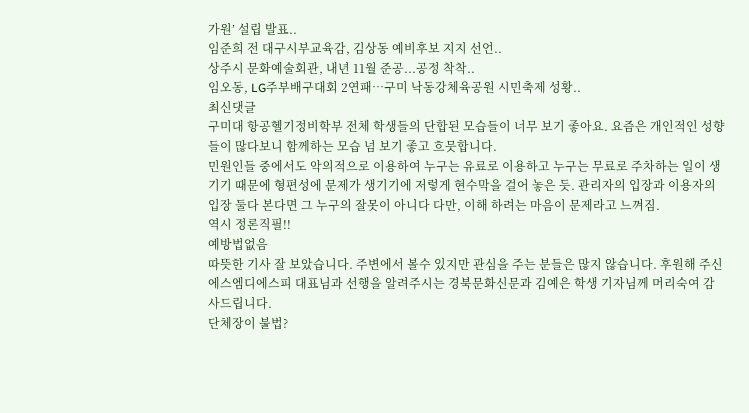가원’ 설립 발표..
임준희 전 대구시부교육감, 김상동 예비후보 지지 선언..
상주시 문화예술회관, 내년 11월 준공...공정 착착..
임오동, LG주부배구대회 2연패…구미 낙동강체육공원 시민축제 성황..
최신댓글
구미대 항공헬기정비학부 전체 학생들의 단합된 모습들이 너무 보기 좋아요. 요즘은 개인적인 성향들이 많다보니 함께하는 모습 넘 보기 좋고 흐믓합니다.
민원인들 중에서도 악의적으로 이용하여 누구는 유료로 이용하고 누구는 무료로 주차하는 일이 생기기 때문에 형편성에 문제가 생기기에 저렇게 현수막을 걸어 놓은 듯. 관리자의 입장과 이용자의 입장 둘다 본다면 그 누구의 잘못이 아니다 다만, 이해 하려는 마음이 문제라고 느껴짐.
역시 정론직필!!
예방법없음
따뜻한 기사 잘 보았습니다. 주변에서 볼수 있지만 관심을 주는 분들은 많지 않습니다. 후원해 주신 에스엠디에스피 대표님과 선행을 알려주시는 경북문화신문과 김예은 학생 기자님께 머리숙여 감사드립니다.
단체장이 불법?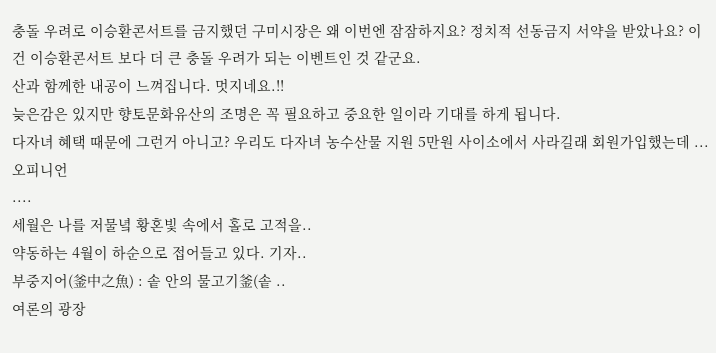충돌 우려로 이승환콘서트를 금지했던 구미시장은 왜 이번엔 잠잠하지요? 정치적 선동금지 서약을 받았나요? 이건 이승환콘서트 보다 더 큰 충돌 우려가 되는 이벤트인 것 같군요.
산과 함께한 내공이 느껴집니다. 멋지네요.!!
늦은감은 있지만 향토문화유산의 조명은 꼭 필요하고 중요한 일이라 기대를 하게 됩니다.
다자녀 혜택 때문에 그런거 아니고? 우리도 다자녀 농수산물 지원 5만원 사이소에서 사라길래 회원가입했는데 ...
오피니언
....
세월은 나를 저물녘 황혼빛 속에서 홀로 고적을..
약동하는 4월이 하순으로 접어들고 있다. 기자..
부중지어(釜中之魚) : 솥 안의 물고기釜(솥 ..
여론의 광장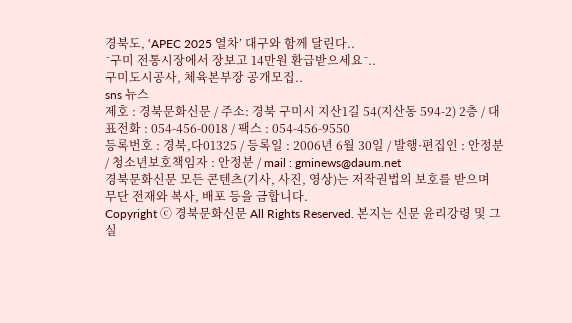경북도, ‘APEC 2025 열차’ 대구와 함께 달린다..
˝구미 전통시장에서 장보고 14만원 환급받으세요˝..
구미도시공사, 체육본부장 공개모집..
sns 뉴스
제호 : 경북문화신문 / 주소: 경북 구미시 지산1길 54(지산동 594-2) 2층 / 대표전화 : 054-456-0018 / 팩스 : 054-456-9550
등록번호 : 경북,다01325 / 등록일 : 2006년 6월 30일 / 발행·편집인 : 안정분 / 청소년보호책임자 : 안정분 / mail : gminews@daum.net
경북문화신문 모든 콘텐츠(기사, 사진, 영상)는 저작권법의 보호를 받으며 무단 전재와 복사, 배포 등을 금합니다.
Copyright ⓒ 경북문화신문 All Rights Reserved. 본지는 신문 윤리강령 및 그 실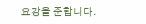요강을 준합니다.